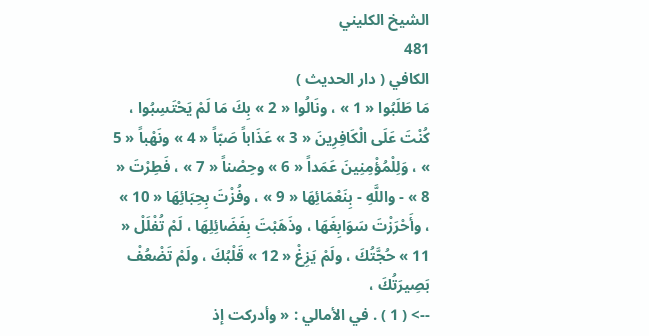الشيخ الكليني
481
الكافي ( دار الحديث )
مَا طَلَبُوا « 1 » ، ونَالُوا « 2 » بِكَ مَا لَمْ يَحْتَسِبُوا ، كُنْتَ عَلَى الْكَافِرِينَ « 3 » عَذَاباً صَبّاً « 4 » ونَهْباً « 5 » ، وَلِلْمُؤْمِنِينَ عَمَداً « 6 » وحِصْناً « 7 » ، فَطِرْتَ « 8 » - واللَّهِ - بِنَعْمَائِهَا « 9 » ، وفُزْتَ بِحِبَائِهَا « 10 » ، وأَحْرَزْتَ سَوَابِغَهَا ، وذَهَبْتَ بِفَضَائِلِهَا ، لَمْ تُفْلَلْ « 11 » حُجَّتُكَ ، ولَمْ يَزِغْ « 12 » قَلْبُكَ ، ولَمْ تَضْعُفْ بَصِيرَتُكَ ،
--> ( 1 ) . في الأمالي : « وأدركت إذ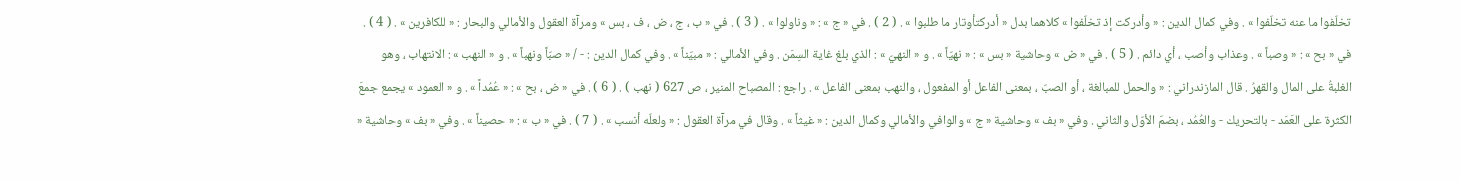تخلّفوا ما عنه تخلّفوا » . وفي كمال الدين : « وأدركت إذ تخلّفوا » كلاهما بدل « أدركتأوتار ما طلبوا » . ( 2 ) . في « ج » : « وناولوا » . ( 3 ) . في « ب ، ج ، ض ، ف ، بس » ومرآة العقول والأمالي والبحار : « للكافرين » . ( 4 ) . في « بح » : « وصباً » . وعذاب وأصب ، أي دائم . ( 5 ) . في « ض » وحاشية « بس » : « نهيّاً » . و « النهيّ » : الذي بلغ غاية السِمَن . وفي الأمالي : « مبيّناً » . وفي كمال الدين : - / « صبّاً ونهباً » . و « النهب » : الانتهاب ، وهو الغلبةُ على المال والقهرُ . قال المازندراني : « والحمل للمبالغة ، أو الصبّ ، بمعنى الفاعل أو المفعول ، والنهب بمعنى الفاعل » . راجع : المصباح المنير ، ص 627 ( نهب ) . ( 6 ) . في « ض ، بح » : « عُمُداً » . و « العمود » يجمع جمعَ الكثرة على العَمَد - بالتحريك - والعُمُد ، بضمّ الأوّل والثاني . وفي « بف » وحاشية « ج » والوافي والأمالي وكمال الدين : « غيثاً » . وقال في مرآة العقول : « ولعلّه أنسب » . ( 7 ) . في « ب » : « حصيناً » . وفي « بف » وحاشية «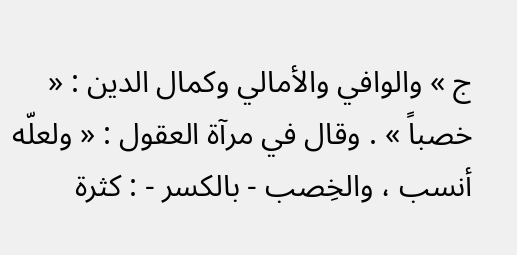ج » والوافي والأمالي وكمال الدين : « خصباً » . وقال في مرآة العقول : « ولعلّه أنسب ، والخِصب - بالكسر - : كثرة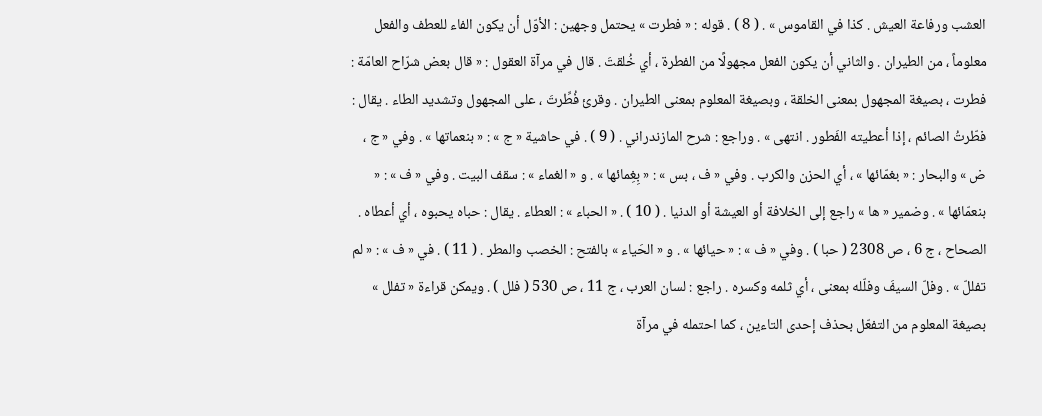العشب ورفاعة العيش . كذا في القاموس » . ( 8 ) . قوله : « فطرت » يحتمل وجهين : الأوّل أن يكون الفاء للعطف والفعل معلوماً ، من الطيران . والثاني أن يكون الفعل مجهولًا من الفطرة ، أي خُلقتَ . قال في مرآة العقول : « قال بعض شرّاح العامّة : فطرت ، بصيغة المجهول بمعنى الخلقة ، وبصيغة المعلوم بمعنى الطيران . وقرئ فُطِّرتَ ، على المجهول وتشديد الطاء . يقال : فطّرتُ الصائم ، إذا أعطيته الفَطور . انتهى » . وراجع : شرح المازندراني . ( 9 ) . في حاشية « ج » : « بنعماتها » . وفي « ج ، ض » والبحار : « بغمّائها » ، أي الحزن والكرب . وفي « ف ، بس » : « بِغِمائها » . و « الغماء » : سقف البيت . وفي « ف » : « بنعمّائها » . وضمير « ها » راجع إلى الخلافة أو العيشة أو الدنيا . ( 10 ) . « الحباء » : العطاء . يقال : حباه يحبوه ، أي أعطاه . الصحاح ، ج 6 ، ص 2308 ( حبا ) . وفي « ف » : « حيائها » . و « الحَياء » بالفتح : الخصب والمطر . ( 11 ) . في « ف » : « لم تفللّ » . وفلّ السيفَ وفلّله بمعنى ، أي ثلمه وكسره . راجع : لسان العرب ، ج 11 ، ص 530 ( فلل ) . ويمكن قراءة « تفلل » بصيغة المعلوم من التفعّل بحذف إحدى التاءين ، كما احتمله في مرآة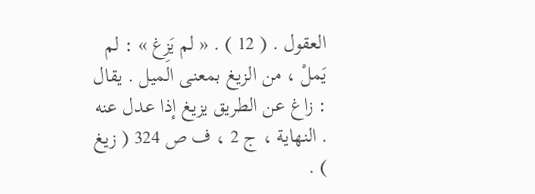العقول . ( 12 ) . « لم يَزِغ » : لم يَملْ ، من الزيغ بمعنى الميل . يقال : زاغ عن الطريق يزيغ إذا عدل عنه . النهاية ، ج 2 ، ف ص 324 ( زيغ ) .